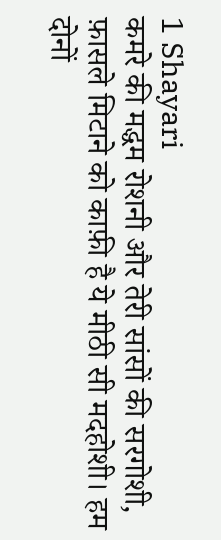1 Shayari
कमरे की मद्धम रोशनी और तेरी सांसों की सरगोशी, फ़ासले मिटाने को काफ़ी है ये मीठी सी मदहोशी। हम दोनों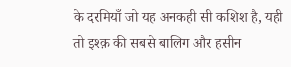के दरमियाँ जो यह अनकही सी कशिश है, यही तो इश्क़ की सबसे बालिग और हसीन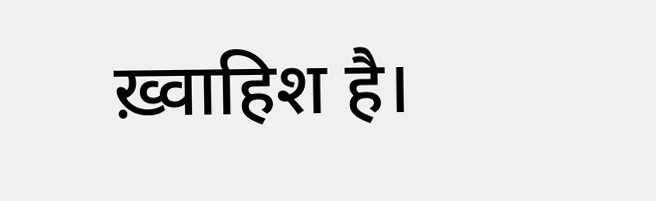ख़्वाहिश है।